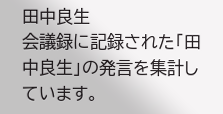田中良生
会議録に記録された「田中良生」の発言を集計しています。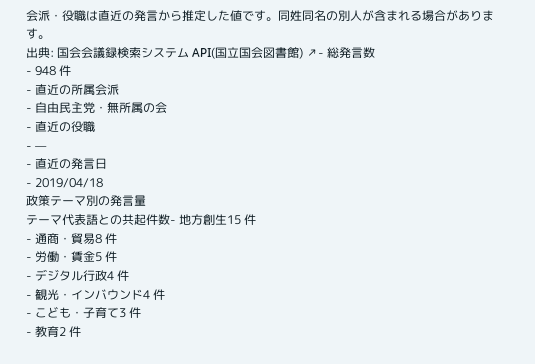会派・役職は直近の発言から推定した値です。同姓同名の別人が含まれる場合があります。
出典: 国会会議録検索システム API(国立国会図書館) ↗- 総発言数
- 948 件
- 直近の所属会派
- 自由民主党・無所属の会
- 直近の役職
- —
- 直近の発言日
- 2019/04/18
政策テーマ別の発言量
テーマ代表語との共起件数- 地方創生15 件
- 通商・貿易8 件
- 労働・賃金5 件
- デジタル行政4 件
- 観光・インバウンド4 件
- こども・子育て3 件
- 教育2 件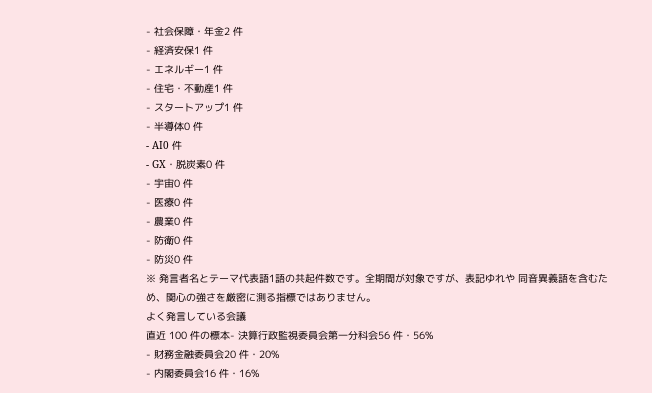- 社会保障・年金2 件
- 経済安保1 件
- エネルギー1 件
- 住宅・不動産1 件
- スタートアップ1 件
- 半導体0 件
- AI0 件
- GX・脱炭素0 件
- 宇宙0 件
- 医療0 件
- 農業0 件
- 防衛0 件
- 防災0 件
※ 発言者名とテーマ代表語1語の共起件数です。全期間が対象ですが、表記ゆれや 同音異義語を含むため、関心の強さを厳密に測る指標ではありません。
よく発言している会議
直近 100 件の標本- 決算行政監視委員会第一分科会56 件・56%
- 財務金融委員会20 件・20%
- 内閣委員会16 件・16%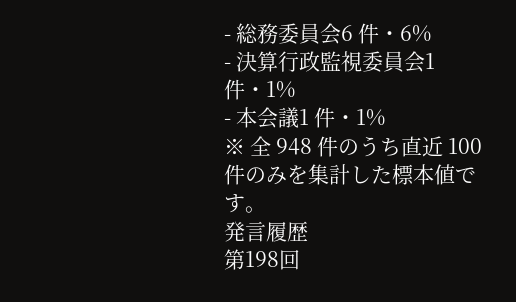- 総務委員会6 件・6%
- 決算行政監視委員会1 件・1%
- 本会議1 件・1%
※ 全 948 件のうち直近 100 件のみを集計した標本値です。
発言履歴
第198回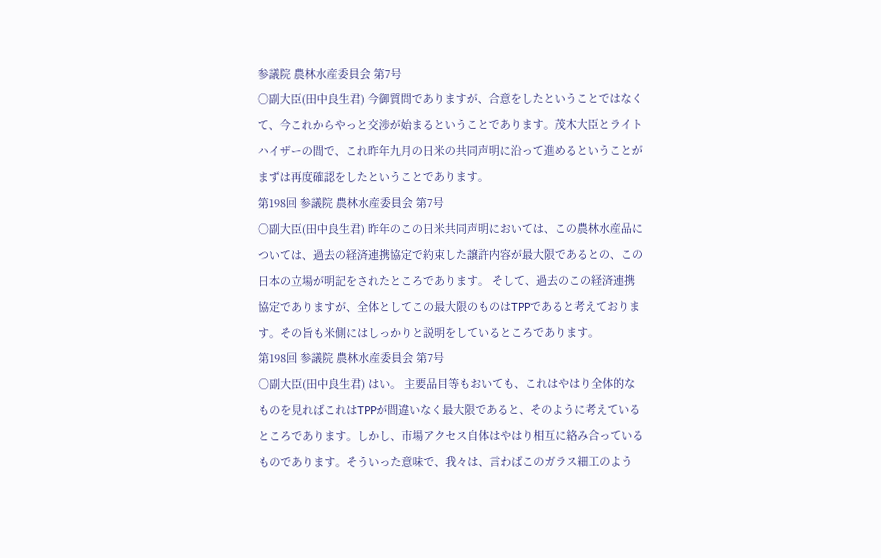参議院 農林水産委員会 第7号
○副大臣(田中良生君) 今御質問でありますが、合意をしたということではなくて、今これからやっと交渉が始まるということであります。茂木大臣とライトハイザーの間で、これ昨年九月の日米の共同声明に沿って進めるということがまずは再度確認をしたということであります。
第198回 参議院 農林水産委員会 第7号
○副大臣(田中良生君) 昨年のこの日米共同声明においては、この農林水産品については、過去の経済連携協定で約束した譲許内容が最大限であるとの、この日本の立場が明記をされたところであります。 そして、過去のこの経済連携協定でありますが、全体としてこの最大限のものはTPPであると考えております。その旨も米側にはしっかりと説明をしているところであります。
第198回 参議院 農林水産委員会 第7号
○副大臣(田中良生君) はい。 主要品目等もおいても、これはやはり全体的なものを見ればこれはTPPが間違いなく最大限であると、そのように考えているところであります。しかし、市場アクセス自体はやはり相互に絡み合っているものであります。そういった意味で、我々は、言わばこのガラス細工のよう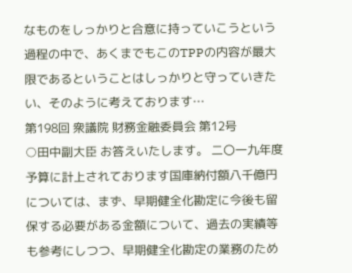なものをしっかりと合意に持っていこうという過程の中で、あくまでもこのTPPの内容が最大限であるということはしっかりと守っていきたい、そのように考えております…
第198回 衆議院 財務金融委員会 第12号
○田中副大臣 お答えいたします。 二〇一九年度予算に計上されております国庫納付額八千億円については、まず、早期健全化勘定に今後も留保する必要がある金額について、過去の実績等も参考にしつつ、早期健全化勘定の業務のため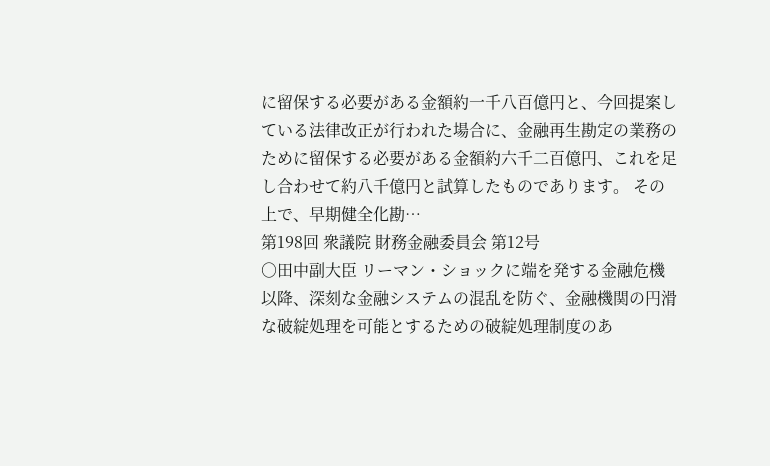に留保する必要がある金額約一千八百億円と、今回提案している法律改正が行われた場合に、金融再生勘定の業務のために留保する必要がある金額約六千二百億円、これを足し合わせて約八千億円と試算したものであります。 その上で、早期健全化勘…
第198回 衆議院 財務金融委員会 第12号
○田中副大臣 リーマン・ショックに端を発する金融危機以降、深刻な金融システムの混乱を防ぐ、金融機関の円滑な破綻処理を可能とするための破綻処理制度のあ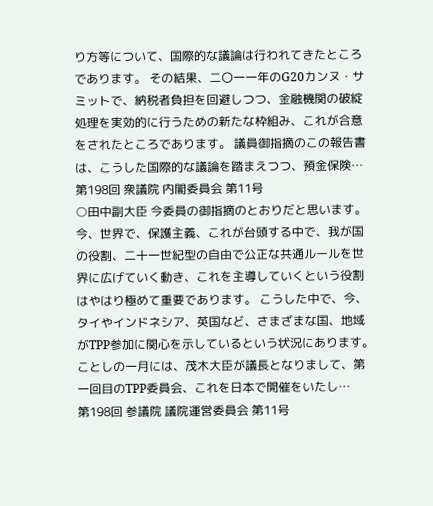り方等について、国際的な議論は行われてきたところであります。 その結果、二〇一一年のG20カンヌ・サミットで、納税者負担を回避しつつ、金融機関の破綻処理を実効的に行うための新たな枠組み、これが合意をされたところであります。 議員御指摘のこの報告書は、こうした国際的な議論を踏まえつつ、預金保険…
第198回 衆議院 内閣委員会 第11号
○田中副大臣 今委員の御指摘のとおりだと思います。 今、世界で、保護主義、これが台頭する中で、我が国の役割、二十一世紀型の自由で公正な共通ルールを世界に広げていく動き、これを主導していくという役割はやはり極めて重要であります。 こうした中で、今、タイやインドネシア、英国など、さまざまな国、地域がTPP参加に関心を示しているという状況にあります。ことしの一月には、茂木大臣が議長となりまして、第一回目のTPP委員会、これを日本で開催をいたし…
第198回 参議院 議院運営委員会 第11号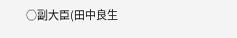○副大臣(田中良生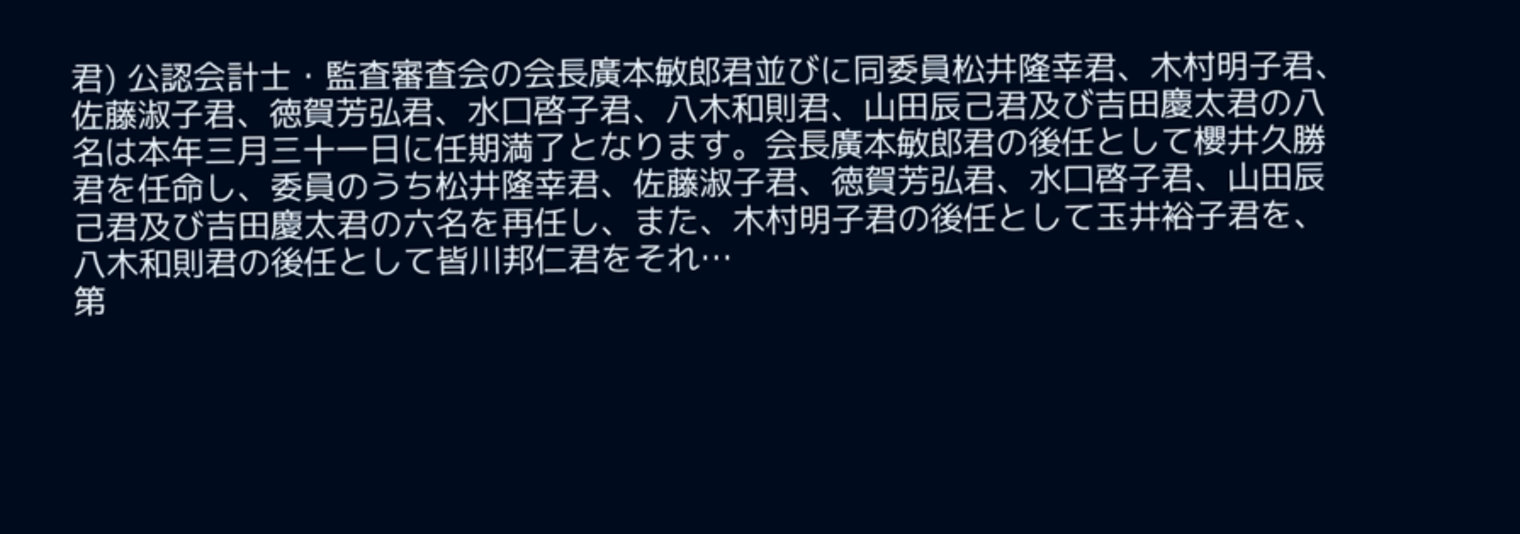君) 公認会計士・監査審査会の会長廣本敏郎君並びに同委員松井隆幸君、木村明子君、佐藤淑子君、徳賀芳弘君、水口啓子君、八木和則君、山田辰己君及び吉田慶太君の八名は本年三月三十一日に任期満了となります。会長廣本敏郎君の後任として櫻井久勝君を任命し、委員のうち松井隆幸君、佐藤淑子君、徳賀芳弘君、水口啓子君、山田辰己君及び吉田慶太君の六名を再任し、また、木村明子君の後任として玉井裕子君を、八木和則君の後任として皆川邦仁君をそれ…
第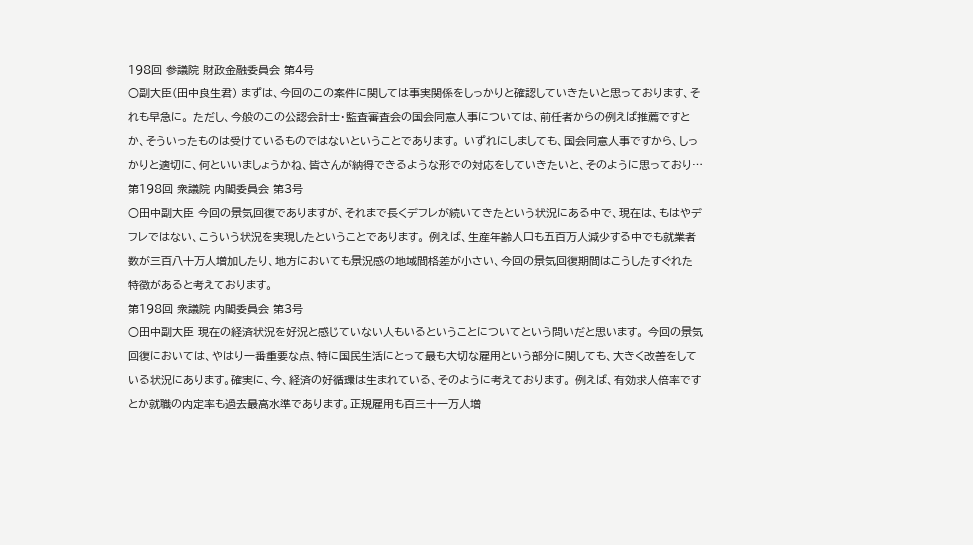198回 参議院 財政金融委員会 第4号
○副大臣(田中良生君) まずは、今回のこの案件に関しては事実関係をしっかりと確認していきたいと思っております、それも早急に。 ただし、今般のこの公認会計士・監査審査会の国会同意人事については、前任者からの例えば推薦ですとか、そういったものは受けているものではないということであります。 いずれにしましても、国会同意人事ですから、しっかりと適切に、何といいましょうかね、皆さんが納得できるような形での対応をしていきたいと、そのように思っており…
第198回 衆議院 内閣委員会 第3号
○田中副大臣 今回の景気回復でありますが、それまで長くデフレが続いてきたという状況にある中で、現在は、もはやデフレではない、こういう状況を実現したということであります。 例えば、生産年齢人口も五百万人減少する中でも就業者数が三百八十万人増加したり、地方においても景況感の地域間格差が小さい、今回の景気回復期間はこうしたすぐれた特徴があると考えております。
第198回 衆議院 内閣委員会 第3号
○田中副大臣 現在の経済状況を好況と感じていない人もいるということについてという問いだと思います。 今回の景気回復においては、やはり一番重要な点、特に国民生活にとって最も大切な雇用という部分に関しても、大きく改善をしている状況にあります。確実に、今、経済の好循環は生まれている、そのように考えております。 例えば、有効求人倍率ですとか就職の内定率も過去最高水準であります。正規雇用も百三十一万人増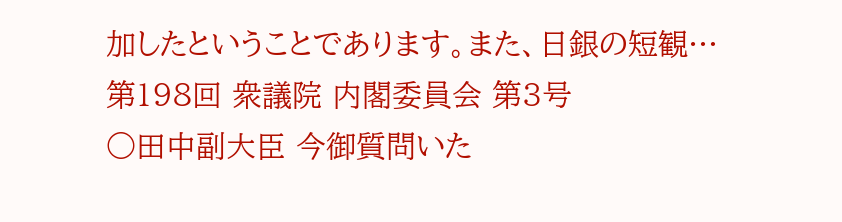加したということであります。また、日銀の短観…
第198回 衆議院 内閣委員会 第3号
○田中副大臣 今御質問いた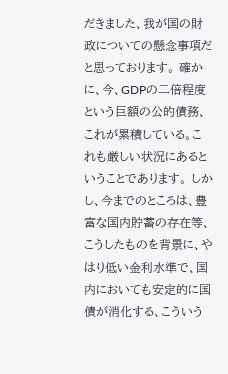だきました、我が国の財政についての懸念事項だと思っております。 確かに、今、GDPの二倍程度という巨額の公的債務、これが累積している。これも厳しい状況にあるということであります。 しかし、今までのところは、豊富な国内貯蓄の存在等、こうしたものを背景に、やはり低い金利水準で、国内においても安定的に国債が消化する、こういう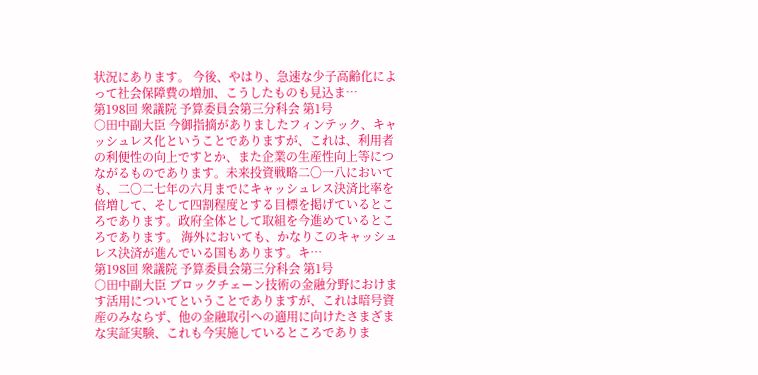状況にあります。 今後、やはり、急速な少子高齢化によって社会保障費の増加、こうしたものも見込ま…
第198回 衆議院 予算委員会第三分科会 第1号
○田中副大臣 今御指摘がありましたフィンテック、キャッシュレス化ということでありますが、これは、利用者の利便性の向上ですとか、また企業の生産性向上等につながるものであります。未来投資戦略二〇一八においても、二〇二七年の六月までにキャッシュレス決済比率を倍増して、そして四割程度とする目標を掲げているところであります。政府全体として取組を今進めているところであります。 海外においても、かなりこのキャッシュレス決済が進んでいる国もあります。キ…
第198回 衆議院 予算委員会第三分科会 第1号
○田中副大臣 ブロックチェーン技術の金融分野におけます活用についてということでありますが、これは暗号資産のみならず、他の金融取引への適用に向けたさまざまな実証実験、これも今実施しているところでありま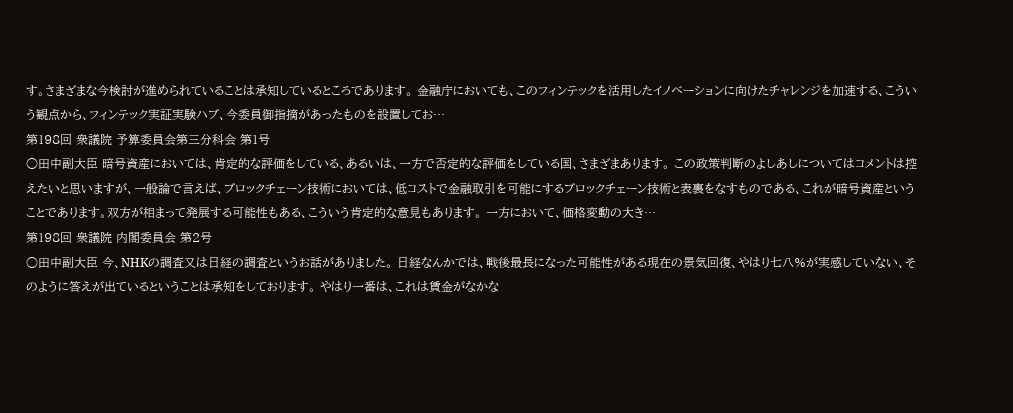す。さまざまな今検討が進められていることは承知しているところであります。 金融庁においても、このフィンテックを活用したイノベーションに向けたチャレンジを加速する、こういう観点から、フィンテック実証実験ハブ、今委員御指摘があったものを設置してお…
第198回 衆議院 予算委員会第三分科会 第1号
○田中副大臣 暗号資産においては、肯定的な評価をしている、あるいは、一方で否定的な評価をしている国、さまざまあります。 この政策判断のよしあしについてはコメントは控えたいと思いますが、一般論で言えば、ブロックチェーン技術においては、低コストで金融取引を可能にするブロックチェーン技術と表裏をなすものである、これが暗号資産ということであります。双方が相まって発展する可能性もある、こういう肯定的な意見もあります。 一方において、価格変動の大き…
第198回 衆議院 内閣委員会 第2号
○田中副大臣 今、NHKの調査又は日経の調査というお話がありました。 日経なんかでは、戦後最長になった可能性がある現在の景気回復、やはり七八%が実感していない、そのように答えが出ているということは承知をしております。 やはり一番は、これは賃金がなかな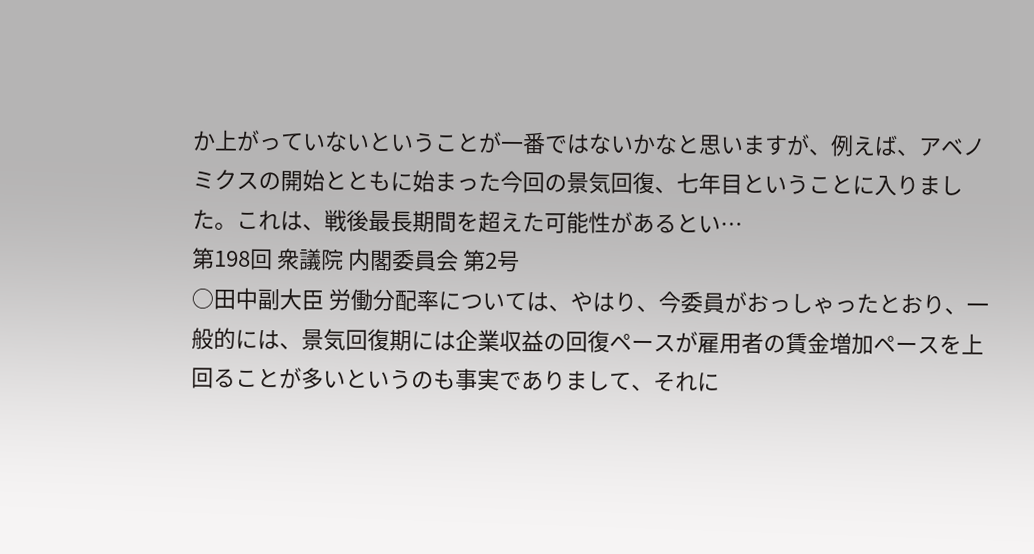か上がっていないということが一番ではないかなと思いますが、例えば、アベノミクスの開始とともに始まった今回の景気回復、七年目ということに入りました。これは、戦後最長期間を超えた可能性があるとい…
第198回 衆議院 内閣委員会 第2号
○田中副大臣 労働分配率については、やはり、今委員がおっしゃったとおり、一般的には、景気回復期には企業収益の回復ペースが雇用者の賃金増加ペースを上回ることが多いというのも事実でありまして、それに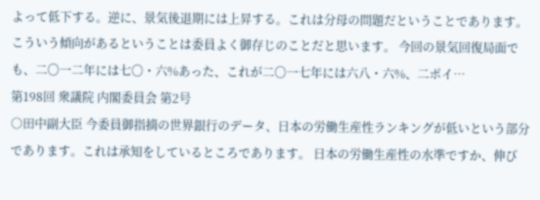よって低下する。逆に、景気後退期には上昇する。これは分母の問題だということであります。こういう傾向があるということは委員よく御存じのことだと思います。 今回の景気回復局面でも、二〇一二年には七〇・六%あった、これが二〇一七年には六八・六%、二ポイ…
第198回 衆議院 内閣委員会 第2号
○田中副大臣 今委員御指摘の世界銀行のデータ、日本の労働生産性ランキングが低いという部分であります。これは承知をしているところであります。 日本の労働生産性の水準ですか、伸び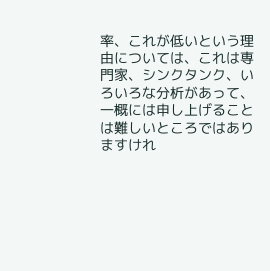率、これが低いという理由については、これは専門家、シンクタンク、いろいろな分析があって、一概には申し上げることは難しいところではありますけれ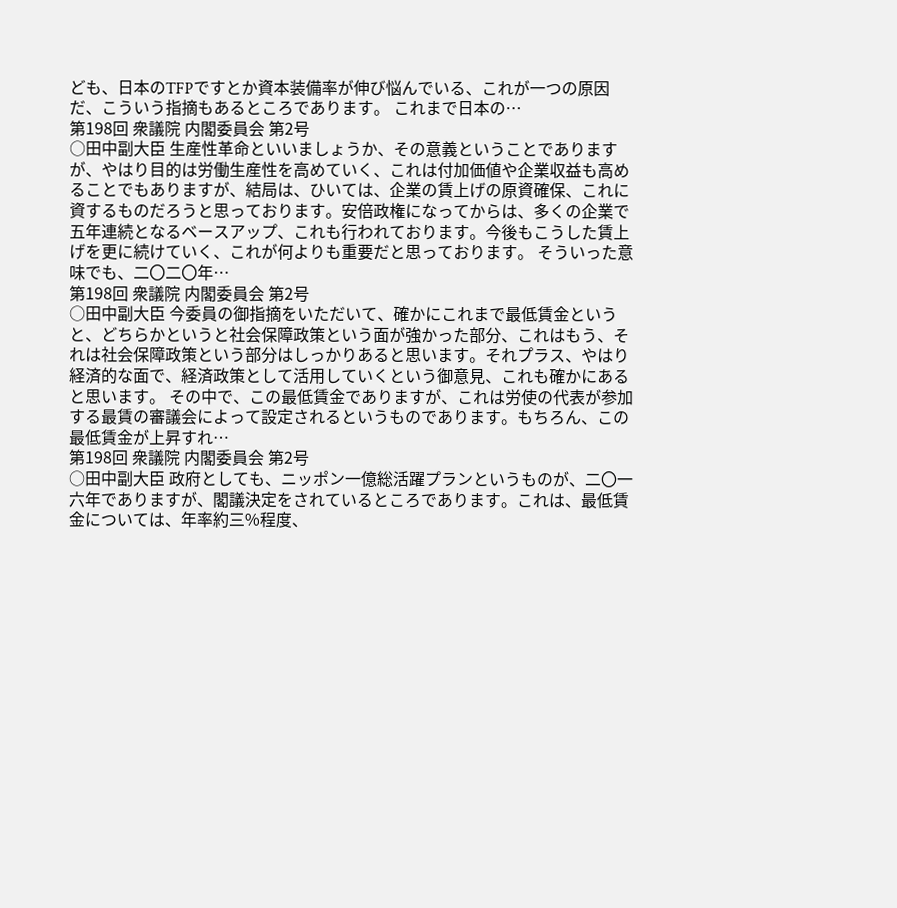ども、日本のTFPですとか資本装備率が伸び悩んでいる、これが一つの原因だ、こういう指摘もあるところであります。 これまで日本の…
第198回 衆議院 内閣委員会 第2号
○田中副大臣 生産性革命といいましょうか、その意義ということでありますが、やはり目的は労働生産性を高めていく、これは付加価値や企業収益も高めることでもありますが、結局は、ひいては、企業の賃上げの原資確保、これに資するものだろうと思っております。安倍政権になってからは、多くの企業で五年連続となるベースアップ、これも行われております。今後もこうした賃上げを更に続けていく、これが何よりも重要だと思っております。 そういった意味でも、二〇二〇年…
第198回 衆議院 内閣委員会 第2号
○田中副大臣 今委員の御指摘をいただいて、確かにこれまで最低賃金というと、どちらかというと社会保障政策という面が強かった部分、これはもう、それは社会保障政策という部分はしっかりあると思います。それプラス、やはり経済的な面で、経済政策として活用していくという御意見、これも確かにあると思います。 その中で、この最低賃金でありますが、これは労使の代表が参加する最賃の審議会によって設定されるというものであります。もちろん、この最低賃金が上昇すれ…
第198回 衆議院 内閣委員会 第2号
○田中副大臣 政府としても、ニッポン一億総活躍プランというものが、二〇一六年でありますが、閣議決定をされているところであります。これは、最低賃金については、年率約三%程度、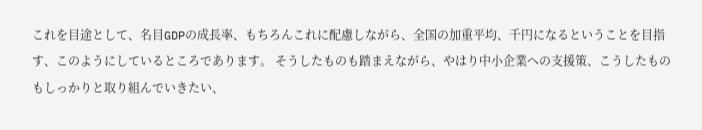これを目途として、名目GDPの成長率、もちろんこれに配慮しながら、全国の加重平均、千円になるということを目指す、このようにしているところであります。 そうしたものも踏まえながら、やはり中小企業への支援策、こうしたものもしっかりと取り組んでいきたい、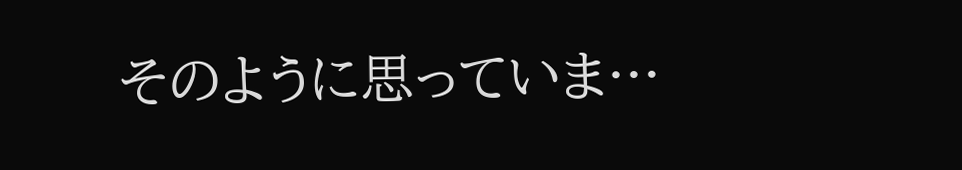そのように思っていま…